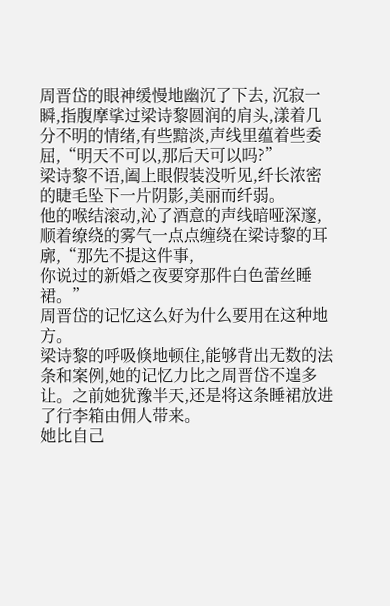周晋岱的眼神缓慢地幽沉了下去, 沉寂一瞬,指腹摩挲过梁诗黎圆润的肩头,漾着几分不明的情绪,有些黯淡,声线里蕴着些委屈,“明天不可以,那后天可以吗?”
梁诗黎不语,阖上眼假装没听见,纤长浓密的睫毛坠下一片阴影,美丽而纤弱。
他的喉结滚动,沁了酒意的声线暗哑深邃,顺着缭绕的雾气一点点缠绕在梁诗黎的耳廓,“那先不提这件事,
你说过的新婚之夜要穿那件白色蕾丝睡裙。”
周晋岱的记忆这么好为什么要用在这种地方。
梁诗黎的呼吸倏地顿住,能够背出无数的法条和案例,她的记忆力比之周晋岱不遑多让。之前她犹豫半天,还是将这条睡裙放进了行李箱由佣人带来。
她比自己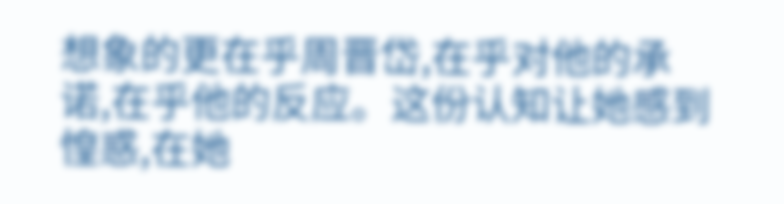想象的更在乎周晋岱,在乎对他的承诺,在乎他的反应。这份认知让她感到惶惑,在她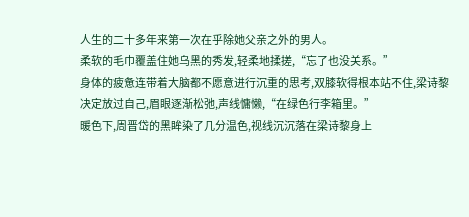人生的二十多年来第一次在乎除她父亲之外的男人。
柔软的毛巾覆盖住她乌黑的秀发,轻柔地揉搓,“忘了也没关系。”
身体的疲惫连带着大脑都不愿意进行沉重的思考,双膝软得根本站不住,梁诗黎决定放过自己,眉眼逐渐松弛,声线慵懒,“在绿色行李箱里。”
暖色下,周晋岱的黑眸染了几分温色,视线沉沉落在梁诗黎身上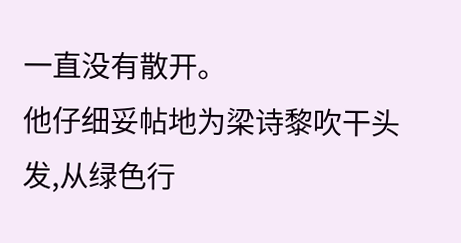一直没有散开。
他仔细妥帖地为梁诗黎吹干头发,从绿色行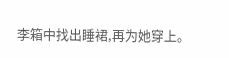李箱中找出睡裙,再为她穿上。